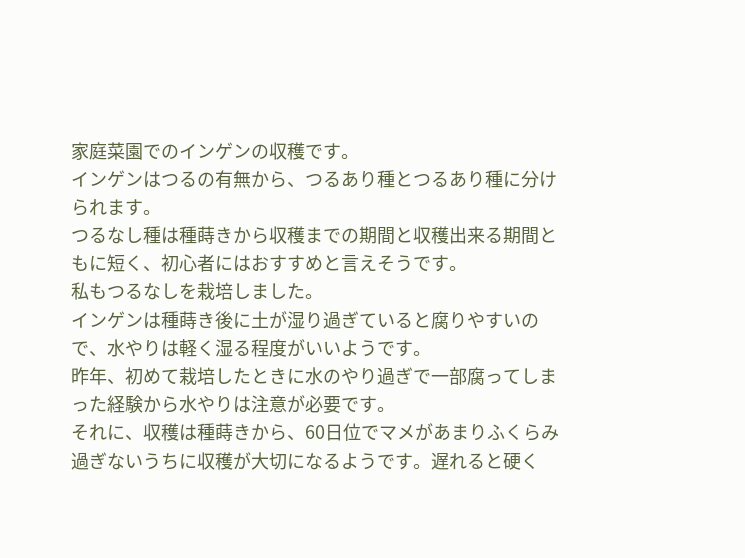家庭菜園でのインゲンの収穫です。
インゲンはつるの有無から、つるあり種とつるあり種に分けられます。
つるなし種は種蒔きから収穫までの期間と収穫出来る期間ともに短く、初心者にはおすすめと言えそうです。
私もつるなしを栽培しました。
インゲンは種蒔き後に土が湿り過ぎていると腐りやすいので、水やりは軽く湿る程度がいいようです。
昨年、初めて栽培したときに水のやり過ぎで一部腐ってしまった経験から水やりは注意が必要です。
それに、収穫は種蒔きから、60日位でマメがあまりふくらみ過ぎないうちに収穫が大切になるようです。遅れると硬く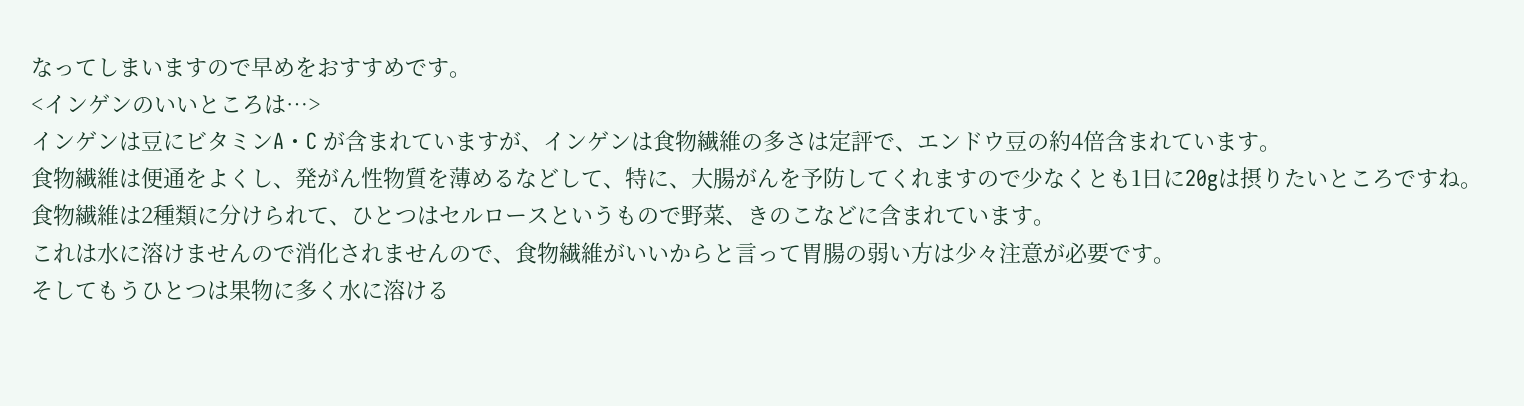なってしまいますので早めをおすすめです。
<インゲンのいいところは…>
インゲンは豆にビタミンA・C が含まれていますが、インゲンは食物繊維の多さは定評で、エンドウ豆の約4倍含まれています。
食物繊維は便通をよくし、発がん性物質を薄めるなどして、特に、大腸がんを予防してくれますので少なくとも1日に20gは摂りたいところですね。
食物繊維は2種類に分けられて、ひとつはセルロースというもので野菜、きのこなどに含まれています。
これは水に溶けませんので消化されませんので、食物繊維がいいからと言って胃腸の弱い方は少々注意が必要です。
そしてもうひとつは果物に多く水に溶ける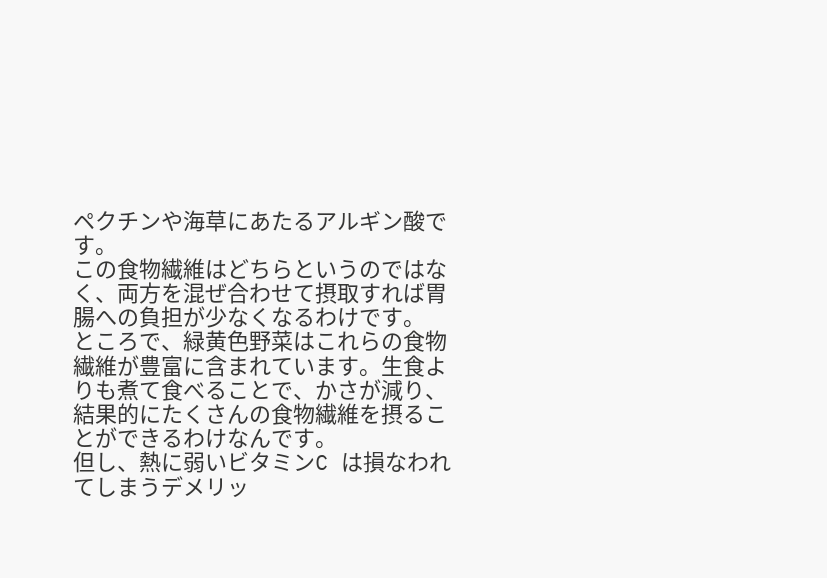ペクチンや海草にあたるアルギン酸です。
この食物繊維はどちらというのではなく、両方を混ぜ合わせて摂取すれば胃腸への負担が少なくなるわけです。
ところで、緑黄色野菜はこれらの食物繊維が豊富に含まれています。生食よりも煮て食べることで、かさが減り、結果的にたくさんの食物繊維を摂ることができるわけなんです。
但し、熱に弱いビタミンC は損なわれてしまうデメリッ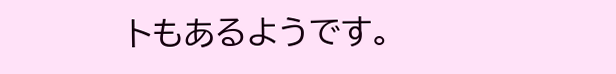トもあるようです。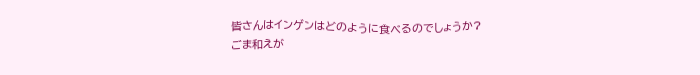皆さんはインゲンはどのように食べるのでしょうか?
ごま和えが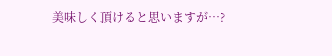美味しく頂けると思いますが…?